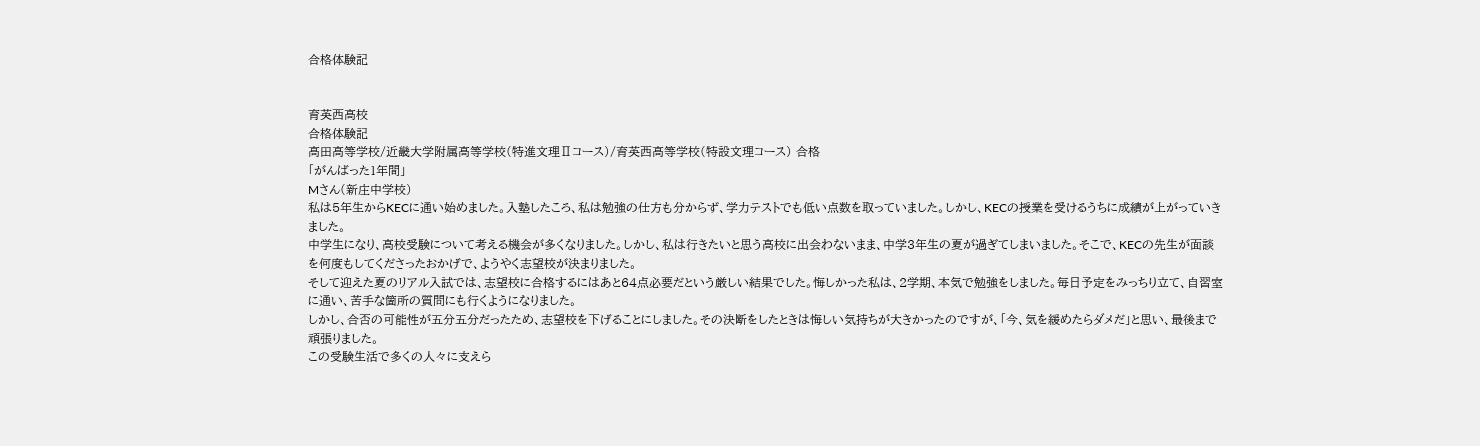合格体験記


育英西高校
合格体験記
高田高等学校/近畿大学附属高等学校(特進文理Ⅱコース)/育英西高等学校(特設文理コース) 合格
「がんばった1年間」
Mさん(新庄中学校)
私は5年生からKECに通い始めました。入塾したころ、私は勉強の仕方も分からず、学力テストでも低い点数を取っていました。しかし、KECの授業を受けるうちに成績が上がっていきました。
中学生になり、高校受験について考える機会が多くなりました。しかし、私は行きたいと思う高校に出会わないまま、中学3年生の夏が過ぎてしまいました。そこで、KECの先生が面談を何度もしてくださったおかげで、ようやく志望校が決まりました。
そして迎えた夏のリアル入試では、志望校に合格するにはあと64点必要だという厳しい結果でした。悔しかった私は、2学期、本気で勉強をしました。毎日予定をみっちり立て、自習室に通い、苦手な箇所の質問にも行くようになりました。
しかし、合否の可能性が五分五分だったため、志望校を下げることにしました。その決断をしたときは悔しい気持ちが大きかったのですが、「今、気を緩めたらダメだ」と思い、最後まで頑張りました。
この受験生活で多くの人々に支えら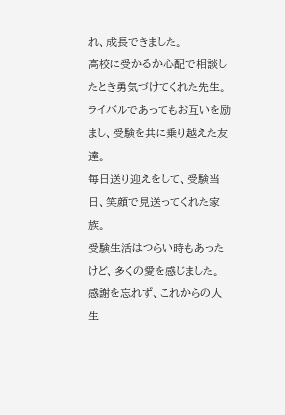れ、成長できました。
高校に受かるか心配で相談したとき勇気づけてくれた先生。
ライバルであってもお互いを励まし、受験を共に乗り越えた友達。
毎日送り迎えをして、受験当日、笑顔で見送ってくれた家族。
受験生活はつらい時もあったけど、多くの愛を感じました。
感謝を忘れず、これからの人生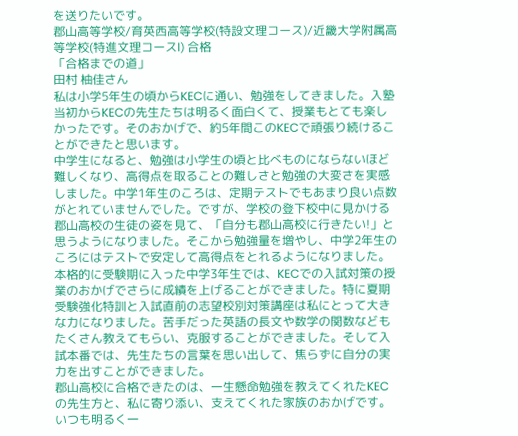を送りたいです。
郡山高等学校/育英西高等学校(特設文理コース)/近畿大学附属高等学校(特進文理コースⅠ) 合格
「合格までの道」
田村 柚佳さん
私は小学5年生の頃からKECに通い、勉強をしてきました。入塾当初からKECの先生たちは明るく面白くて、授業もとても楽しかったです。そのおかげで、約5年間このKECで頑張り続けることができたと思います。
中学生になると、勉強は小学生の頃と比べものにならないほど難しくなり、高得点を取ることの難しさと勉強の大変さを実感しました。中学1年生のころは、定期テストでもあまり良い点数がとれていませんでした。ですが、学校の登下校中に見かける郡山高校の生徒の姿を見て、「自分も郡山高校に行きたい!」と思うようになりました。そこから勉強量を増やし、中学2年生のころにはテストで安定して高得点をとれるようになりました。
本格的に受験期に入った中学3年生では、KECでの入試対策の授業のおかげでさらに成績を上げることができました。特に夏期受験強化特訓と入試直前の志望校別対策講座は私にとって大きな力になりました。苦手だった英語の長文や数学の関数などもたくさん教えてもらい、克服することができました。そして入試本番では、先生たちの言葉を思い出して、焦らずに自分の実力を出すことができました。
郡山高校に合格できたのは、一生懸命勉強を教えてくれたKECの先生方と、私に寄り添い、支えてくれた家族のおかげです。いつも明るく一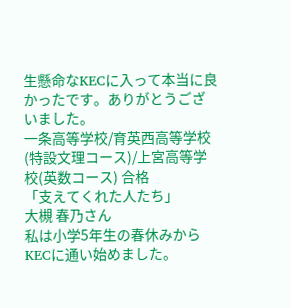生懸命なKECに入って本当に良かったです。ありがとうございました。
一条高等学校/育英西高等学校(特設文理コース)/上宮高等学校(英数コース) 合格
「支えてくれた人たち」
大槻 春乃さん
私は小学5年生の春休みからKECに通い始めました。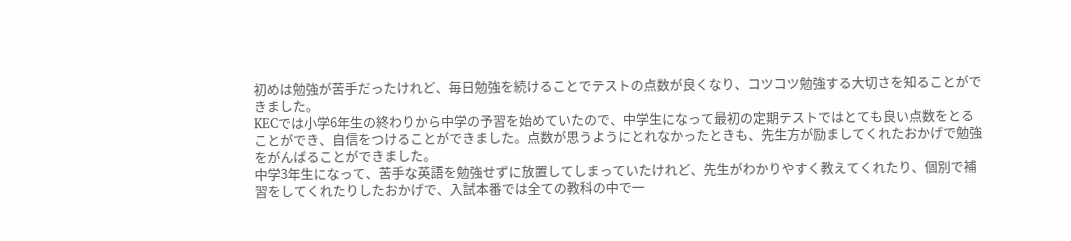初めは勉強が苦手だったけれど、毎日勉強を続けることでテストの点数が良くなり、コツコツ勉強する大切さを知ることができました。
KECでは小学6年生の終わりから中学の予習を始めていたので、中学生になって最初の定期テストではとても良い点数をとることができ、自信をつけることができました。点数が思うようにとれなかったときも、先生方が励ましてくれたおかげで勉強をがんばることができました。
中学3年生になって、苦手な英語を勉強せずに放置してしまっていたけれど、先生がわかりやすく教えてくれたり、個別で補習をしてくれたりしたおかげで、入試本番では全ての教科の中で一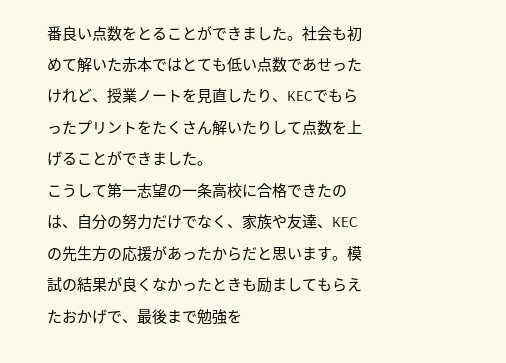番良い点数をとることができました。社会も初めて解いた赤本ではとても低い点数であせったけれど、授業ノートを見直したり、KECでもらったプリントをたくさん解いたりして点数を上げることができました。
こうして第一志望の一条高校に合格できたのは、自分の努力だけでなく、家族や友達、KECの先生方の応援があったからだと思います。模試の結果が良くなかったときも励ましてもらえたおかげで、最後まで勉強を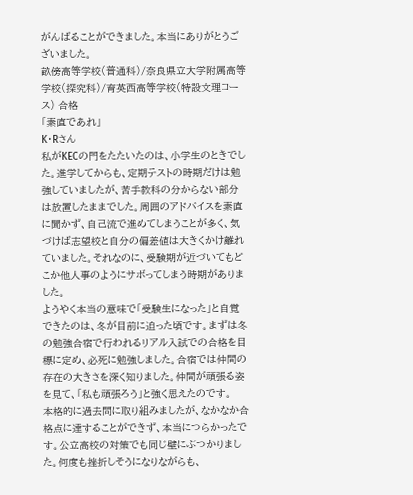がんばることができました。本当にありがとうございました。
畝傍高等学校(普通科)/奈良県立大学附属高等学校(探究科)/育英西高等学校(特設文理コース) 合格
「素直であれ」
K・Rさん
私がKECの門をたたいたのは、小学生のときでした。進学してからも、定期テストの時期だけは勉強していましたが、苦手教科の分からない部分は放置したままでした。周囲のアドバイスを素直に聞かず、自己流で進めてしまうことが多く、気づけば志望校と自分の偏差値は大きくかけ離れていました。それなのに、受験期が近づいてもどこか他人事のようにサボってしまう時期がありました。
ようやく本当の意味で「受験生になった」と自覚できたのは、冬が目前に迫った頃です。まずは冬の勉強合宿で行われるリアル入試での合格を目標に定め、必死に勉強しました。合宿では仲間の存在の大きさを深く知りました。仲間が頑張る姿を見て、「私も頑張ろう」と強く思えたのです。
本格的に過去問に取り組みましたが、なかなか合格点に達することができず、本当につらかったです。公立高校の対策でも同じ壁にぶつかりました。何度も挫折しそうになりながらも、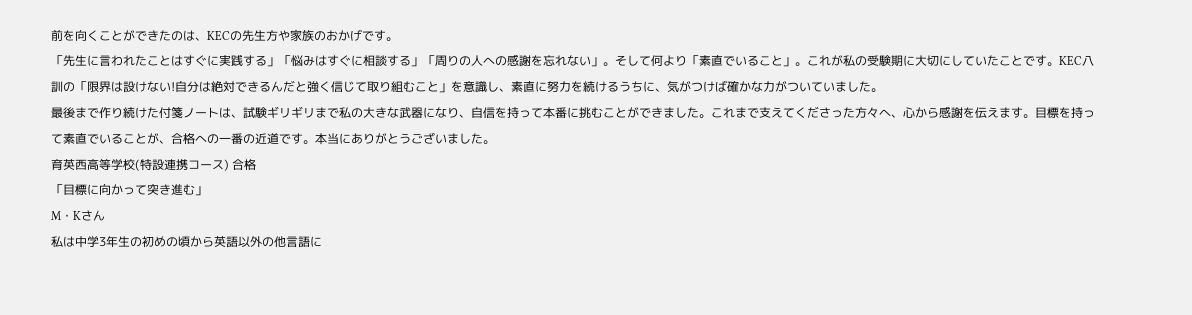前を向くことができたのは、KECの先生方や家族のおかげです。
「先生に言われたことはすぐに実践する」「悩みはすぐに相談する」「周りの人への感謝を忘れない」。そして何より「素直でいること」。これが私の受験期に大切にしていたことです。KEC八訓の「限界は設けない!自分は絶対できるんだと強く信じて取り組むこと」を意識し、素直に努力を続けるうちに、気がつけば確かな力がついていました。
最後まで作り続けた付箋ノートは、試験ギリギリまで私の大きな武器になり、自信を持って本番に挑むことができました。これまで支えてくださった方々へ、心から感謝を伝えます。目標を持って素直でいることが、合格への一番の近道です。本当にありがとうございました。
育英西高等学校(特設連携コース) 合格
「目標に向かって突き進む」
M・Kさん
私は中学3年生の初めの頃から英語以外の他言語に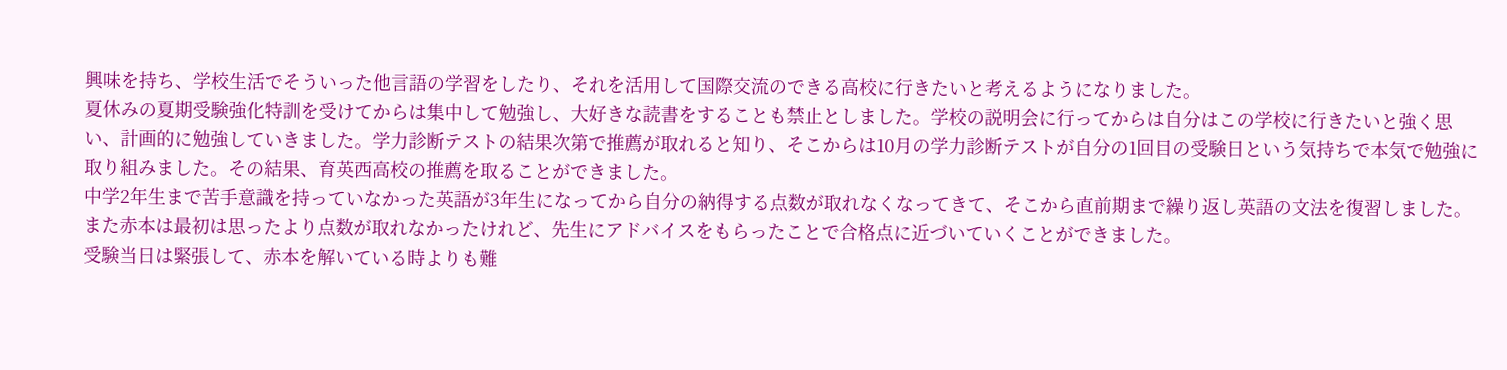興味を持ち、学校生活でそういった他言語の学習をしたり、それを活用して国際交流のできる高校に行きたいと考えるようになりました。
夏休みの夏期受験強化特訓を受けてからは集中して勉強し、大好きな読書をすることも禁止としました。学校の説明会に行ってからは自分はこの学校に行きたいと強く思い、計画的に勉強していきました。学力診断テストの結果次第で推薦が取れると知り、そこからは10月の学力診断テストが自分の1回目の受験日という気持ちで本気で勉強に取り組みました。その結果、育英西高校の推薦を取ることができました。
中学2年生まで苦手意識を持っていなかった英語が3年生になってから自分の納得する点数が取れなくなってきて、そこから直前期まで繰り返し英語の文法を復習しました。また赤本は最初は思ったより点数が取れなかったけれど、先生にアドバイスをもらったことで合格点に近づいていくことができました。
受験当日は緊張して、赤本を解いている時よりも難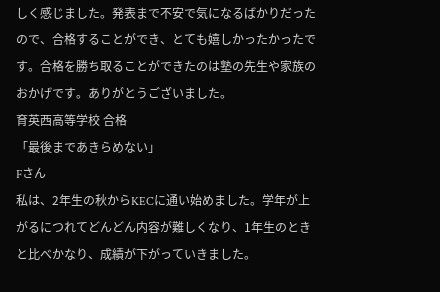しく感じました。発表まで不安で気になるばかりだったので、合格することができ、とても嬉しかったかったです。合格を勝ち取ることができたのは塾の先生や家族のおかげです。ありがとうございました。
育英西高等学校 合格
「最後まであきらめない」
Fさん
私は、2年生の秋からKECに通い始めました。学年が上がるにつれてどんどん内容が難しくなり、1年生のときと比べかなり、成績が下がっていきました。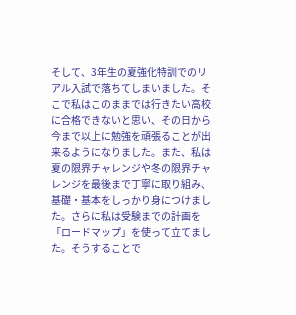そして、3年生の夏強化特訓でのリアル入試で落ちてしまいました。そこで私はこのままでは行きたい高校に合格できないと思い、その日から今まで以上に勉強を頑張ることが出来るようになりました。また、私は夏の限界チャレンジや冬の限界チャレンジを最後まで丁寧に取り組み、基礎・基本をしっかり身につけました。さらに私は受験までの計画を「ロードマップ」を使って立てました。そうすることで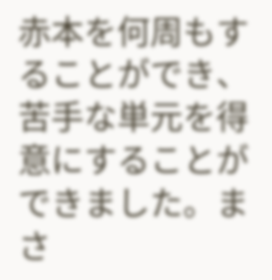赤本を何周もすることができ、苦手な単元を得意にすることができました。まさ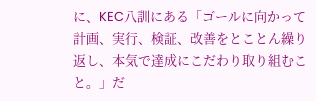に、KEC八訓にある「ゴールに向かって計画、実行、検証、改善をとことん繰り返し、本気で達成にこだわり取り組むこと。」だ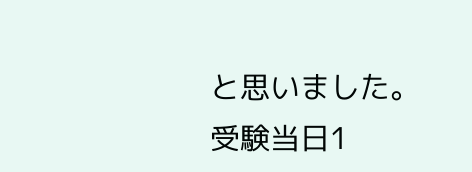と思いました。
受験当日1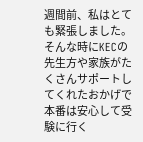週間前、私はとても緊張しました。そんな時にKECの先生方や家族がたくさんサポートしてくれたおかげで本番は安心して受験に行く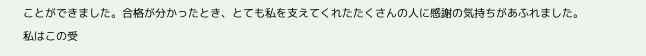ことができました。合格が分かったとき、とても私を支えてくれたたくさんの人に感謝の気持ちがあふれました。
私はこの受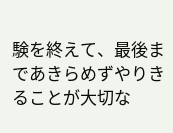験を終えて、最後まであきらめずやりきることが大切な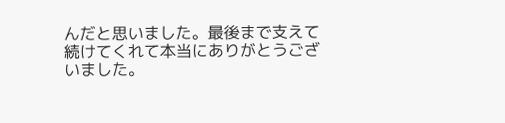んだと思いました。最後まで支えて続けてくれて本当にありがとうございました。